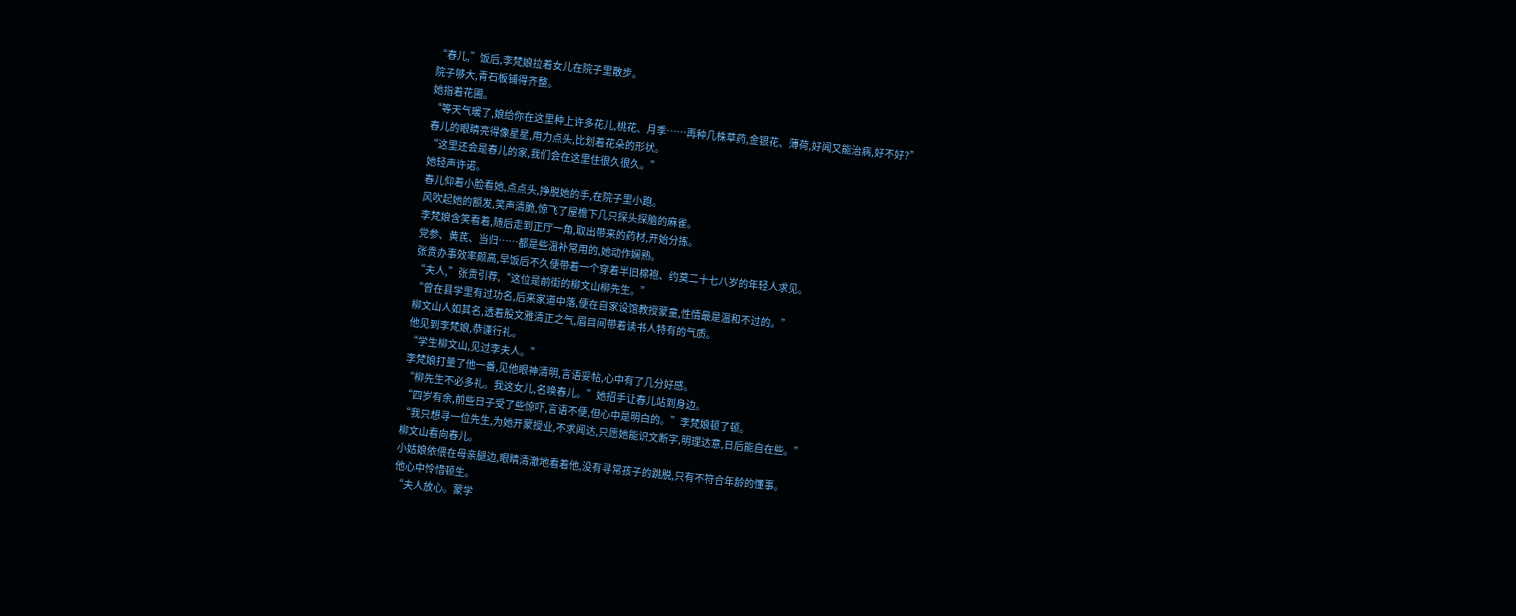“春儿,”饭后,李梵娘拉着女儿在院子里散步。
院子够大,青石板铺得齐整。
她指着花圃。
“等天气暖了,娘给你在这里种上许多花儿,桃花、月季……再种几株草药,金银花、薄荷,好闻又能治病,好不好?”
春儿的眼睛亮得像星星,用力点头,比划着花朵的形状。
“这里还会是春儿的家,我们会在这里住很久很久。”
她轻声许诺。
春儿仰着小脸看她,点点头,挣脱她的手,在院子里小跑。
风吹起她的额发,笑声清脆,惊飞了屋檐下几只探头探脑的麻雀。
李梵娘含笑看着,随后走到正厅一角,取出带来的药材,开始分拣。
党参、黄芪、当归……都是些温补常用的,她动作娴熟。
张贵办事效率颇高,早饭后不久便带着一个穿着半旧棉袍、约莫二十七八岁的年轻人求见。
“夫人,”张贵引荐,“这位是前街的柳文山柳先生。”
“曾在县学里有过功名,后来家道中落,便在自家设馆教授蒙童,性情最是温和不过的。”
柳文山人如其名,透着股文雅清正之气,眉目间带着读书人特有的气质。
他见到李梵娘,恭谨行礼。
“学生柳文山,见过李夫人。”
李梵娘打量了他一番,见他眼神清明,言语妥帖,心中有了几分好感。
“柳先生不必多礼。我这女儿,名唤春儿。”她招手让春儿站到身边。
“四岁有余,前些日子受了些惊吓,言语不便,但心中是明白的。”李梵娘顿了顿。
“我只想寻一位先生,为她开蒙授业,不求闻达,只愿她能识文断字,明理达意,日后能自在些。”
柳文山看向春儿。
小姑娘依偎在母亲腿边,眼睛清澈地看着他,没有寻常孩子的跳脱,只有不符合年龄的懂事。
他心中怜惜顿生。
“夫人放心。蒙学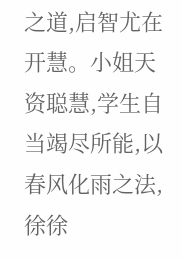之道,启智尤在开慧。小姐天资聪慧,学生自当竭尽所能,以春风化雨之法,徐徐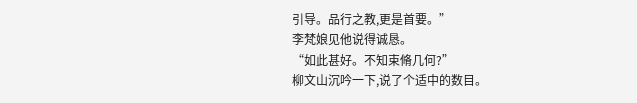引导。品行之教,更是首要。”
李梵娘见他说得诚恳。
“如此甚好。不知束脩几何?”
柳文山沉吟一下,说了个适中的数目。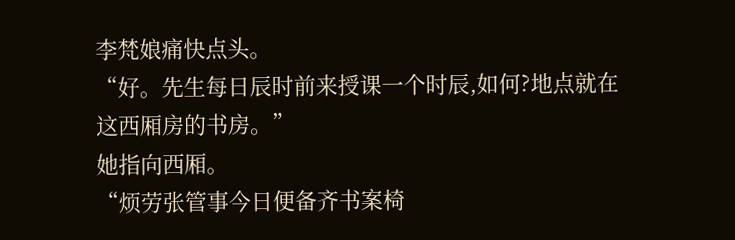李梵娘痛快点头。
“好。先生每日辰时前来授课一个时辰,如何?地点就在这西厢房的书房。”
她指向西厢。
“烦劳张管事今日便备齐书案椅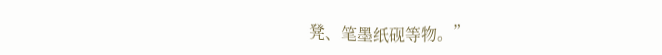凳、笔墨纸砚等物。”